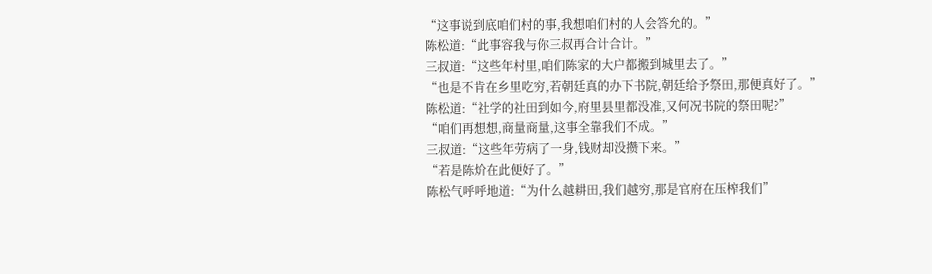“这事说到底咱们村的事,我想咱们村的人会答允的。”
陈松道:“此事容我与你三叔再合计合计。”
三叔道:“这些年村里,咱们陈家的大户都搬到城里去了。”
“也是不肯在乡里吃穷,若朝廷真的办下书院,朝廷给予祭田,那便真好了。”
陈松道:“社学的社田到如今,府里县里都没准,又何况书院的祭田呢?”
“咱们再想想,商量商量,这事全靠我们不成。”
三叔道:“这些年劳病了一身,钱财却没攒下来。”
“若是陈炌在此便好了。”
陈松气呼呼地道:“为什么越耕田,我们越穷,那是官府在压榨我们”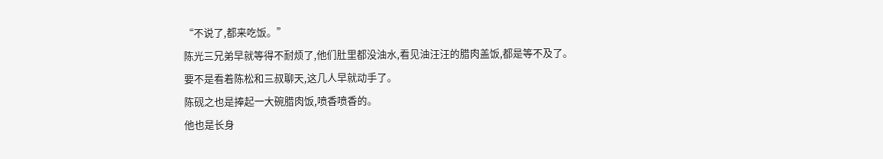“不说了,都来吃饭。”
陈光三兄弟早就等得不耐烦了,他们肚里都没油水,看见油汪汪的腊肉盖饭,都是等不及了。
要不是看着陈松和三叔聊天,这几人早就动手了。
陈砚之也是捧起一大碗腊肉饭,喷香喷香的。
他也是长身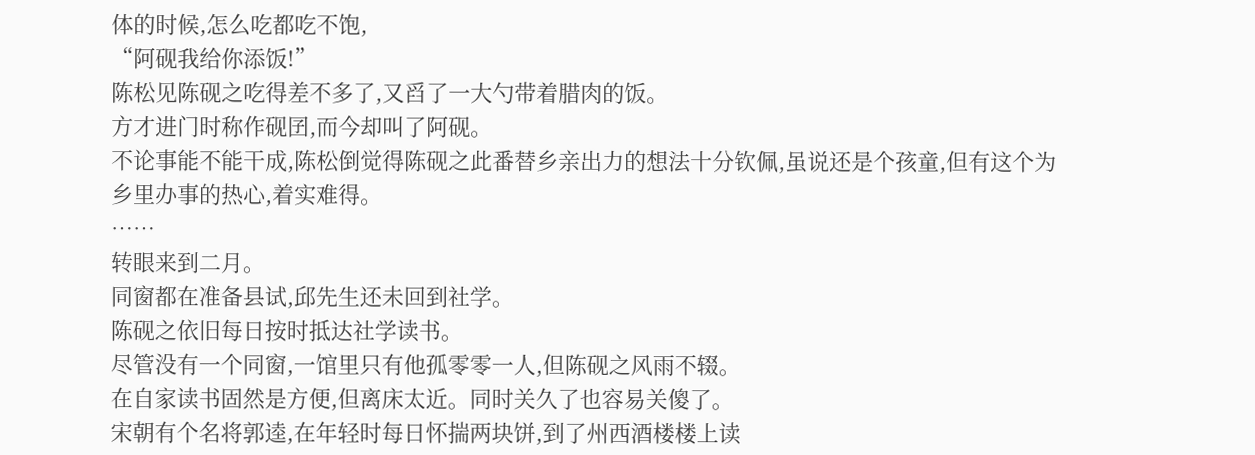体的时候,怎么吃都吃不饱,
“阿砚我给你添饭!”
陈松见陈砚之吃得差不多了,又舀了一大勺带着腊肉的饭。
方才进门时称作砚囝,而今却叫了阿砚。
不论事能不能干成,陈松倒觉得陈砚之此番替乡亲出力的想法十分钦佩,虽说还是个孩童,但有这个为乡里办事的热心,着实难得。
……
转眼来到二月。
同窗都在准备县试,邱先生还未回到社学。
陈砚之依旧每日按时抵达社学读书。
尽管没有一个同窗,一馆里只有他孤零零一人,但陈砚之风雨不辍。
在自家读书固然是方便,但离床太近。同时关久了也容易关傻了。
宋朝有个名将郭逵,在年轻时每日怀揣两块饼,到了州西酒楼楼上读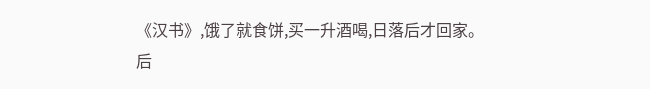《汉书》,饿了就食饼,买一升酒喝,日落后才回家。
后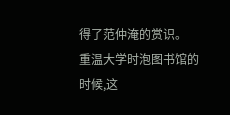得了范仲淹的赏识。
重温大学时泡图书馆的时候,这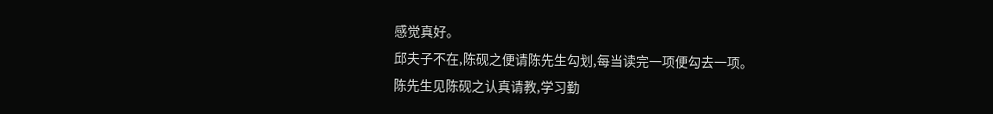感觉真好。
邱夫子不在,陈砚之便请陈先生勾划,每当读完一项便勾去一项。
陈先生见陈砚之认真请教,学习勤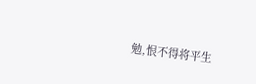勉,恨不得将平生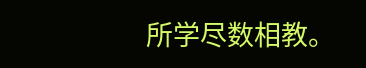所学尽数相教。